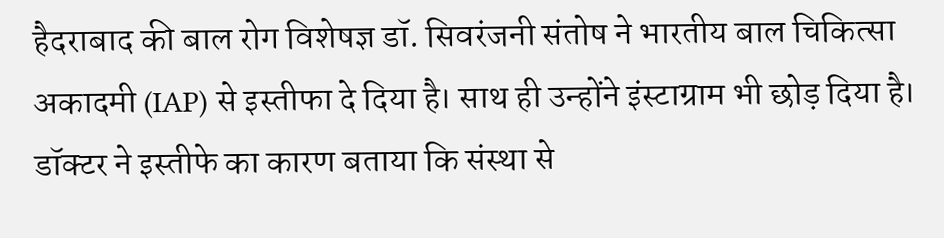हैदराबाद की बाल रोग विशेषज्ञ डॉ. सिवरंजनी संतोष ने भारतीय बाल चिकित्सा अकादमी (IAP) से इस्तीफा दे दिया है। साथ ही उन्होंने इंस्टाग्राम भी छोड़ दिया है। डॉक्टर ने इस्तीफे का कारण बताया कि संस्था से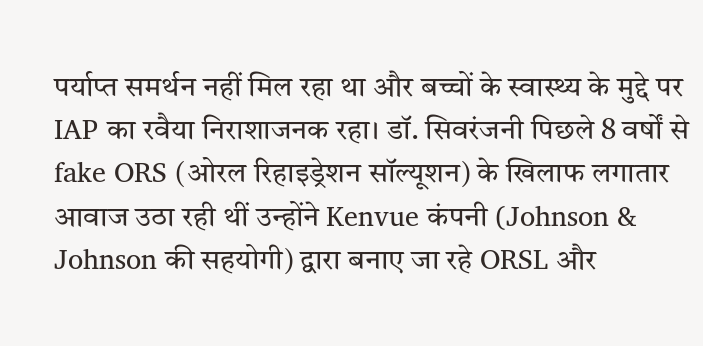पर्याप्त समर्थन नहीं मिल रहा था और बच्चों के स्वास्थ्य के मुद्दे पर IAP का रवैया निराशाजनक रहा। डॉ. सिवरंजनी पिछले 8 वर्षों से fake ORS (ओरल रिहाइड्रेशन सॉल्यूशन) के खिलाफ लगातार आवाज उठा रही थीं उन्होंने Kenvue कंपनी (Johnson & Johnson की सहयोगी) द्वारा बनाए जा रहे ORSL और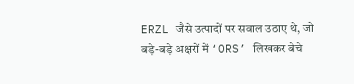ERZL जैसे उत्पादों पर सवाल उठाए थे, जो बड़े-बड़े अक्षरों में ‘ORS’ लिखकर बेचे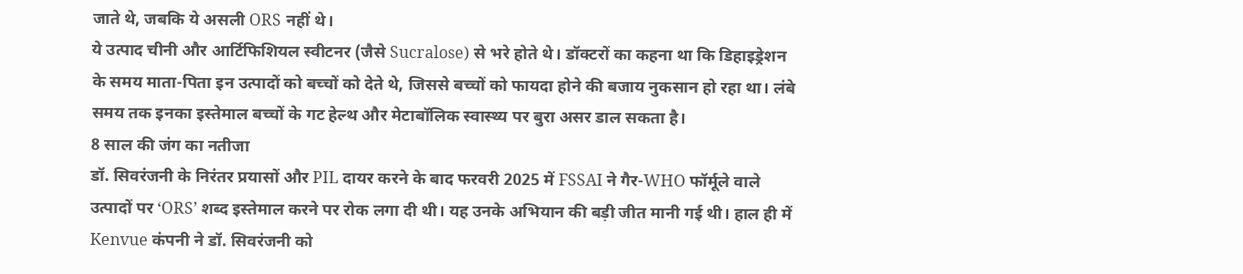जाते थे, जबकि ये असली ORS नहीं थे।
ये उत्पाद चीनी और आर्टिफिशियल स्वीटनर (जैसे Sucralose) से भरे होते थे। डॉक्टरों का कहना था कि डिहाइड्रेशन के समय माता-पिता इन उत्पादों को बच्चों को देते थे, जिससे बच्चों को फायदा होने की बजाय नुकसान हो रहा था। लंबे समय तक इनका इस्तेमाल बच्चों के गट हेल्थ और मेटाबॉलिक स्वास्थ्य पर बुरा असर डाल सकता है।
8 साल की जंग का नतीजा
डॉ. सिवरंजनी के निरंतर प्रयासों और PIL दायर करने के बाद फरवरी 2025 में FSSAI ने गैर-WHO फॉर्मूले वाले उत्पादों पर ‘ORS’ शब्द इस्तेमाल करने पर रोक लगा दी थी। यह उनके अभियान की बड़ी जीत मानी गई थी। हाल ही में Kenvue कंपनी ने डॉ. सिवरंजनी को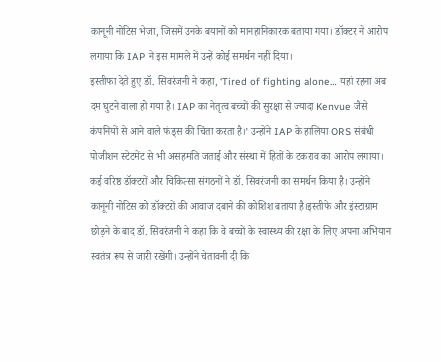कानूनी नोटिस भेजा, जिसमें उनके बयानों को मानहानिकारक बताया गया। डॉक्टर ने आरोप लगाया कि IAP ने इस मामले में उन्हें कोई समर्थन नहीं दिया।
इस्तीफा देते हुए डॉ. सिवरंजनी ने कहा, ‘Tired of fighting alone… यहां रहना अब दम घुटने वाला हो गया है। IAP का नेतृत्व बच्चों की सुरक्षा से ज्यादा Kenvue जैसे कंपनियों से आने वाले फंड्स की चिंता करता है।’ उन्होंने IAP के हालिया ORS संबंधी पोजीशन स्टेटमेंट से भी असहमति जताई और संस्था में हितों के टकराव का आरोप लगाया।
कई वरिष्ठ डॉक्टरों और चिकित्सा संगठनों ने डॉ. सिवरंजनी का समर्थन किया है। उन्होंने कानूनी नोटिस को डॉक्टरों की आवाज दबाने की कोशिश बताया है।इस्तीफे और इंस्टाग्राम छोड़ने के बाद डॉ. सिवरंजनी ने कहा कि वे बच्चों के स्वास्थ्य की रक्षा के लिए अपना अभियान स्वतंत्र रूप से जारी रखेंगी। उन्होंने चेतावनी दी कि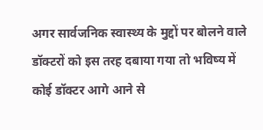अगर सार्वजनिक स्वास्थ्य के मुद्दों पर बोलने वाले डॉक्टरों को इस तरह दबाया गया तो भविष्य में कोई डॉक्टर आगे आने से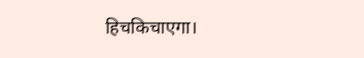हिचकिचाएगा।